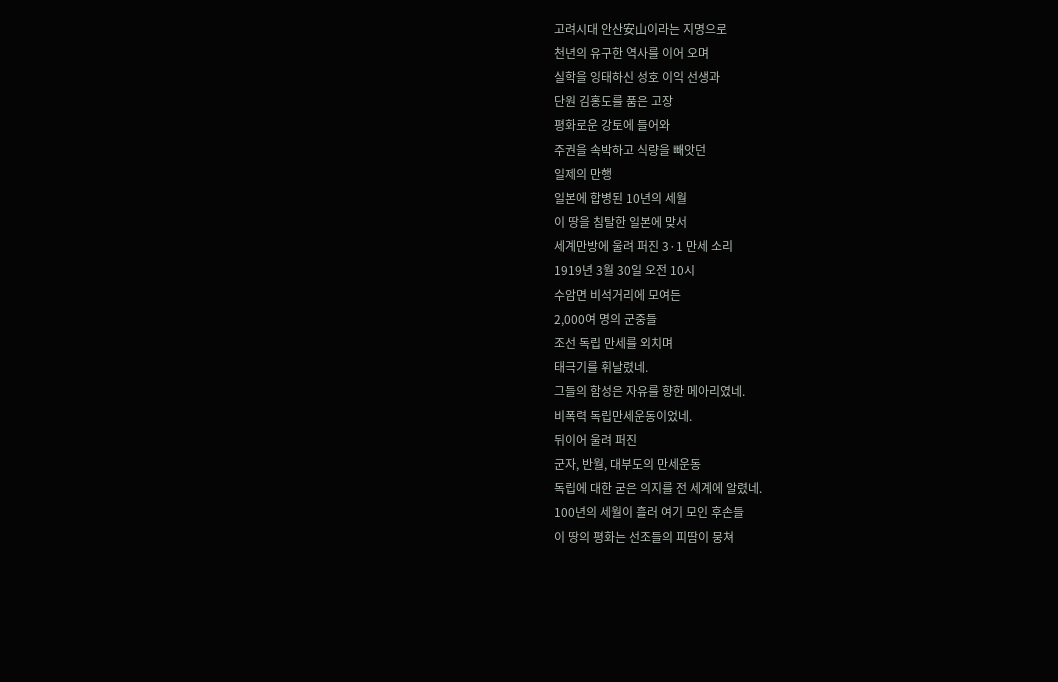고려시대 안산安山이라는 지명으로
천년의 유구한 역사를 이어 오며
실학을 잉태하신 성호 이익 선생과
단원 김홍도를 품은 고장
평화로운 강토에 들어와
주권을 속박하고 식량을 빼앗던
일제의 만행
일본에 합병된 10년의 세월
이 땅을 침탈한 일본에 맞서
세계만방에 울려 퍼진 3·1 만세 소리
1919년 3월 30일 오전 10시
수암면 비석거리에 모여든
2,000여 명의 군중들
조선 독립 만세를 외치며
태극기를 휘날렸네.
그들의 함성은 자유를 향한 메아리였네.
비폭력 독립만세운동이었네.
뒤이어 울려 퍼진
군자, 반월, 대부도의 만세운동
독립에 대한 굳은 의지를 전 세계에 알렸네.
100년의 세월이 흘러 여기 모인 후손들
이 땅의 평화는 선조들의 피땀이 뭉쳐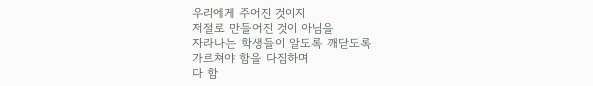우리에게 주어진 것이지
저절로 만들어진 것이 아님을
자라나는 학생들이 알도록 깨닫도록
가르쳐야 함을 다짐하며
다 함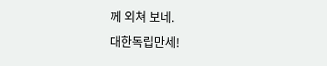께 외쳐 보네.
대한독립만세!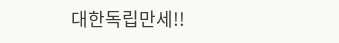대한독립만세!!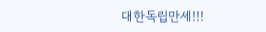대한독립만세!!!